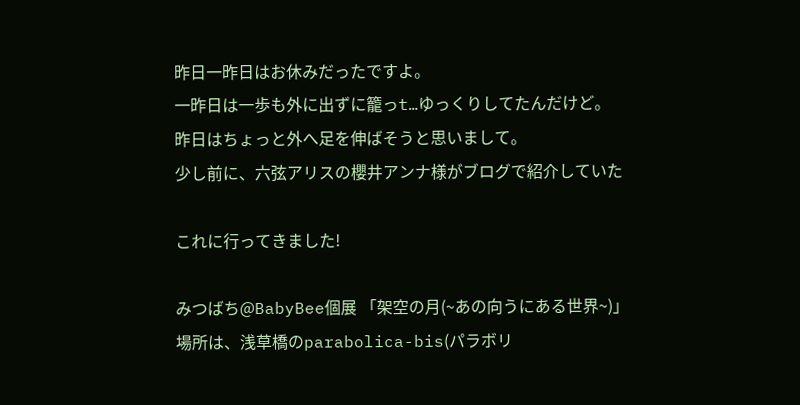昨日一昨日はお休みだったですよ。
一昨日は一歩も外に出ずに籠っt…ゆっくりしてたんだけど。
昨日はちょっと外へ足を伸ばそうと思いまして。
少し前に、六弦アリスの櫻井アンナ様がブログで紹介していた

これに行ってきました!

みつばち@BabyBee個展 「架空の月(~あの向うにある世界~)」
場所は、浅草橋のparabolica-bis(パラボリ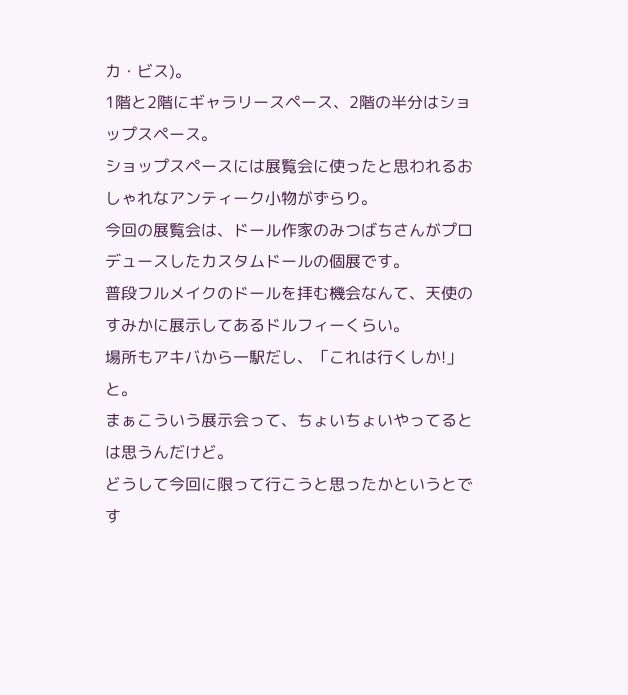カ・ビス)。
1階と2階にギャラリースペース、2階の半分はショップスペース。
ショップスペースには展覧会に使ったと思われるおしゃれなアンティーク小物がずらり。
今回の展覧会は、ドール作家のみつばちさんがプロデュースしたカスタムドールの個展です。
普段フルメイクのドールを拝む機会なんて、天使のすみかに展示してあるドルフィーくらい。
場所もアキバから一駅だし、「これは行くしか!」と。
まぁこういう展示会って、ちょいちょいやってるとは思うんだけど。
どうして今回に限って行こうと思ったかというとです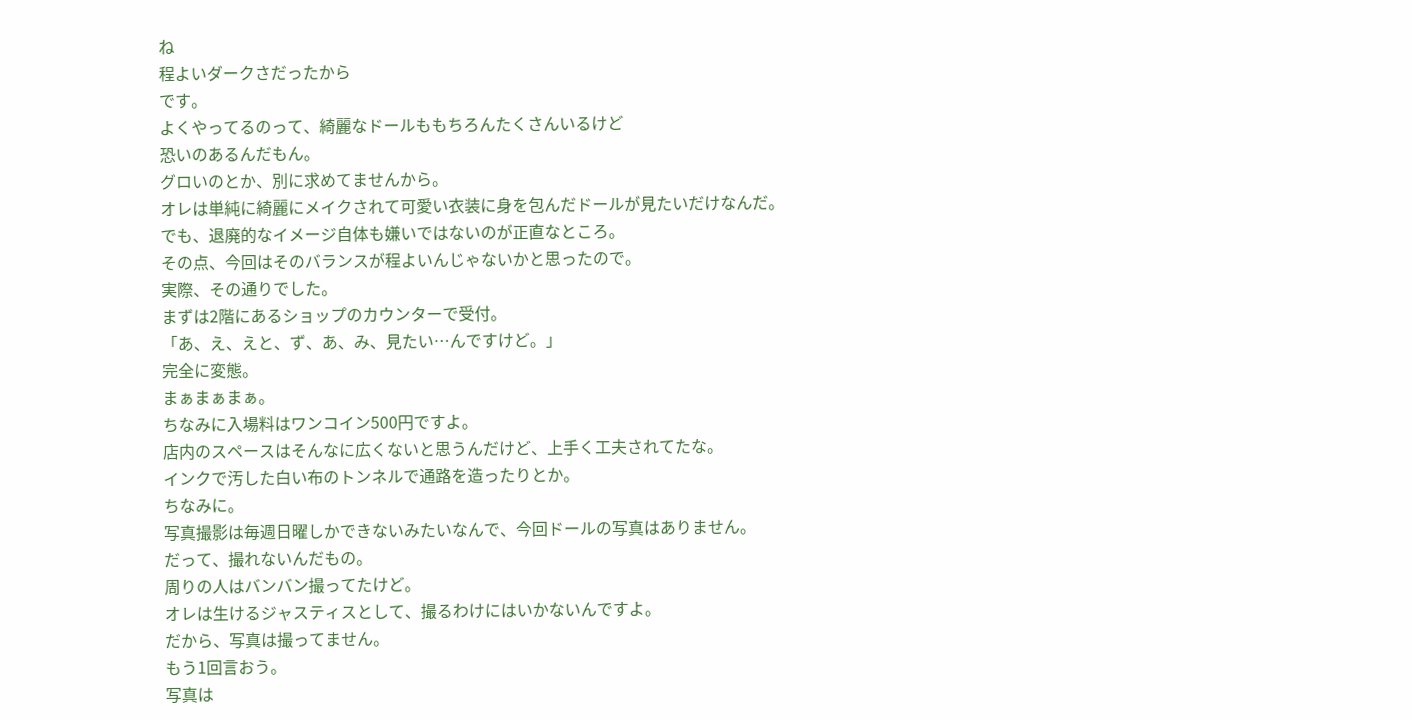ね
程よいダークさだったから
です。
よくやってるのって、綺麗なドールももちろんたくさんいるけど
恐いのあるんだもん。
グロいのとか、別に求めてませんから。
オレは単純に綺麗にメイクされて可愛い衣装に身を包んだドールが見たいだけなんだ。
でも、退廃的なイメージ自体も嫌いではないのが正直なところ。
その点、今回はそのバランスが程よいんじゃないかと思ったので。
実際、その通りでした。
まずは2階にあるショップのカウンターで受付。
「あ、え、えと、ず、あ、み、見たい…んですけど。」
完全に変態。
まぁまぁまぁ。
ちなみに入場料はワンコイン500円ですよ。
店内のスペースはそんなに広くないと思うんだけど、上手く工夫されてたな。
インクで汚した白い布のトンネルで通路を造ったりとか。
ちなみに。
写真撮影は毎週日曜しかできないみたいなんで、今回ドールの写真はありません。
だって、撮れないんだもの。
周りの人はバンバン撮ってたけど。
オレは生けるジャスティスとして、撮るわけにはいかないんですよ。
だから、写真は撮ってません。
もう1回言おう。
写真は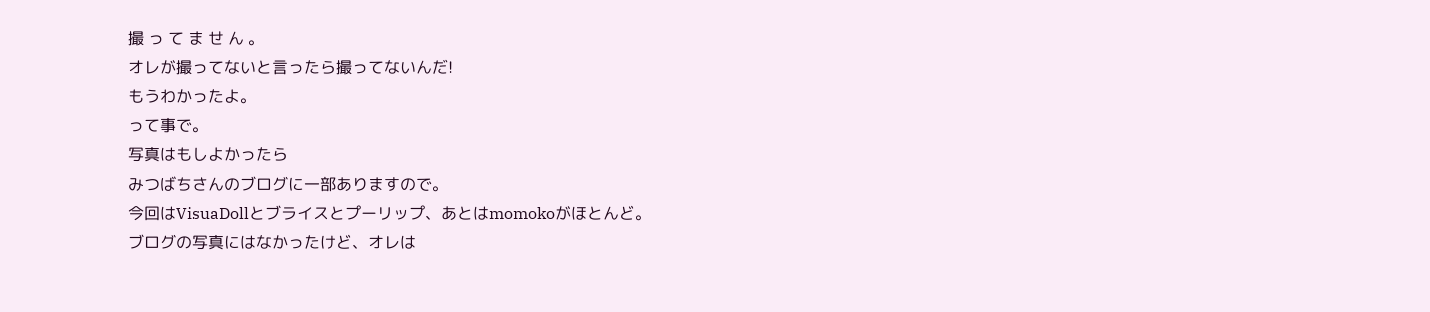撮 っ て ま せ ん 。
オレが撮ってないと言ったら撮ってないんだ!
もうわかったよ。
って事で。
写真はもしよかったら
みつばちさんのブログに一部ありますので。
今回はVisuaDollとブライスとプーリップ、あとはmomokoがほとんど。
ブログの写真にはなかったけど、オレは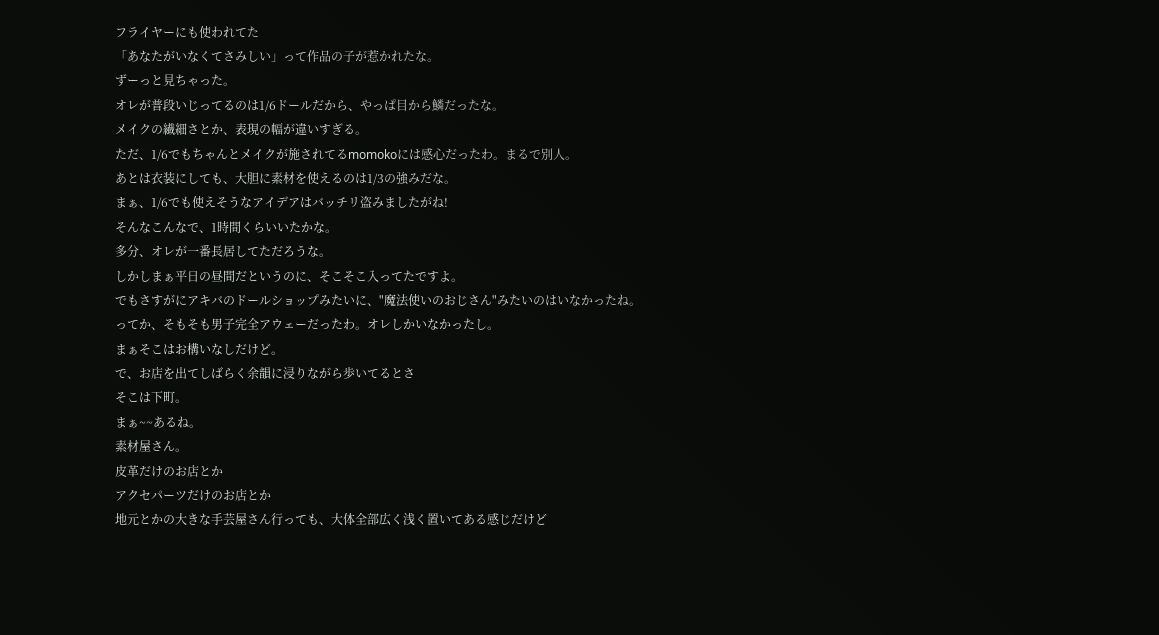フライヤーにも使われてた
「あなたがいなくてさみしい」って作品の子が惹かれたな。
ずーっと見ちゃった。
オレが普段いじってるのは1/6ドールだから、やっぱ目から鱗だったな。
メイクの繊細さとか、表現の幅が違いすぎる。
ただ、1/6でもちゃんとメイクが施されてるmomokoには感心だったわ。まるで別人。
あとは衣装にしても、大胆に素材を使えるのは1/3の強みだな。
まぁ、1/6でも使えそうなアイデアはバッチリ盗みましたがね!
そんなこんなで、1時間くらいいたかな。
多分、オレが一番長居してただろうな。
しかしまぁ平日の昼間だというのに、そこそこ入ってたですよ。
でもさすがにアキバのドールショップみたいに、"魔法使いのおじさん"みたいのはいなかったね。
ってか、そもそも男子完全アウェーだったわ。オレしかいなかったし。
まぁそこはお構いなしだけど。
で、お店を出てしばらく余韻に浸りながら歩いてるとさ
そこは下町。
まぁ~~あるね。
素材屋さん。
皮革だけのお店とか
アクセパーツだけのお店とか
地元とかの大きな手芸屋さん行っても、大体全部広く浅く置いてある感じだけど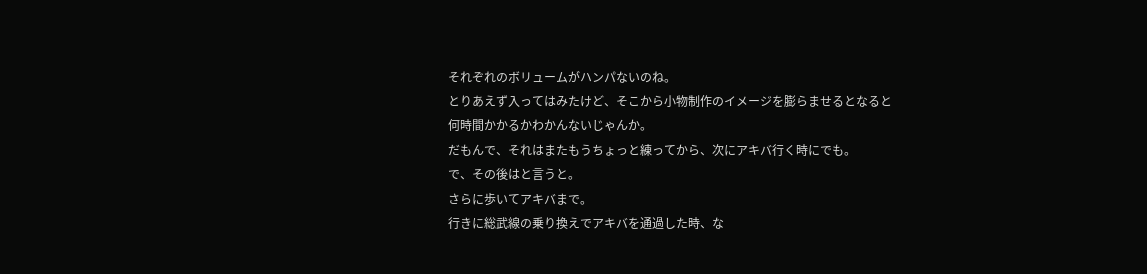それぞれのボリュームがハンパないのね。
とりあえず入ってはみたけど、そこから小物制作のイメージを膨らませるとなると
何時間かかるかわかんないじゃんか。
だもんで、それはまたもうちょっと練ってから、次にアキバ行く時にでも。
で、その後はと言うと。
さらに歩いてアキバまで。
行きに総武線の乗り換えでアキバを通過した時、な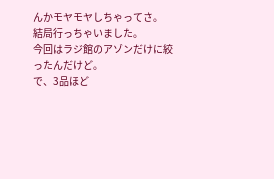んかモヤモヤしちゃってさ。
結局行っちゃいました。
今回はラジ館のアゾンだけに絞ったんだけど。
で、3品ほど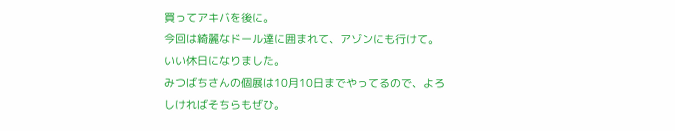買ってアキバを後に。
今回は綺麗なドール達に囲まれて、アゾンにも行けて。
いい休日になりました。
みつばちさんの個展は10月10日までやってるので、よろしければそちらもぜひ。